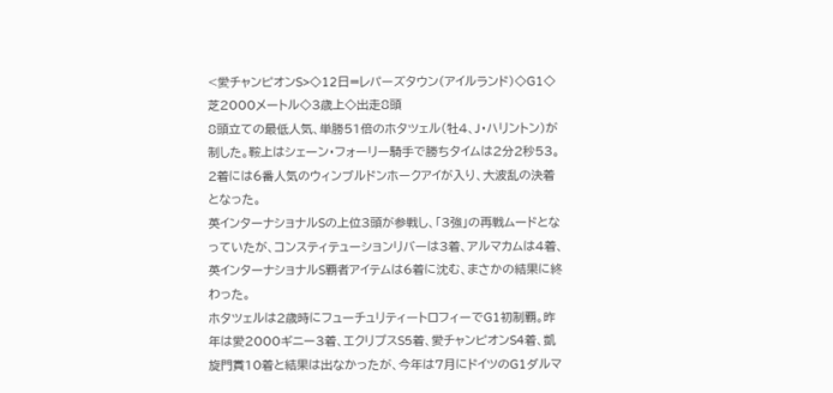<愛チャンピオンS>◇12日=レパーズタウン(アイルランド)◇G1◇芝2000メートル◇3歳上◇出走8頭
8頭立ての最低人気、単勝51倍のホタツェル(牡4、J・ハリントン)が制した。鞍上はシェーン・フォーリー騎手で勝ちタイムは2分2秒53。2着には6番人気のウィンブルドンホークアイが入り、大波乱の決着となった。
英インターナショナルSの上位3頭が参戦し、「3強」の再戦ムードとなっていたが、コンスティテューションリバーは3着、アルマカムは4着、英インターナショナルS覇者アイテムは6着に沈む、まさかの結果に終わった。
ホタツェルは2歳時にフューチュリティートロフィーでG1初制覇。昨年は愛2000ギニー3着、エクリプスS5着、愛チャンピオンS4着、凱旋門賞10着と結果は出なかったが、今年は7月にドイツのG1ダルマ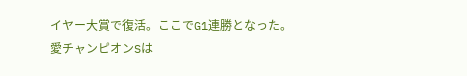イヤー大賞で復活。ここでG1連勝となった。
愛チャンピオンSは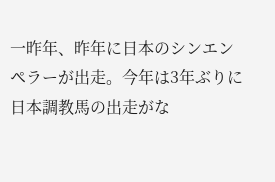一昨年、昨年に日本のシンエンペラーが出走。今年は3年ぶりに日本調教馬の出走がな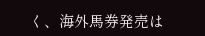く、海外馬券発売は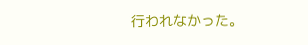行われなかった。